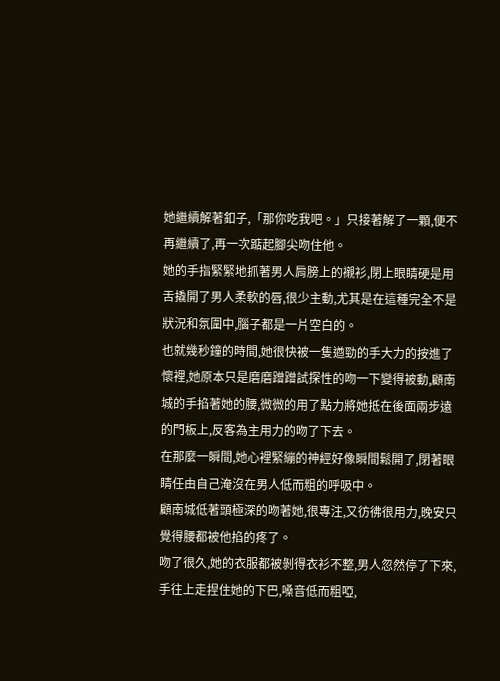她繼續解著釦子,「那你吃我吧。」只接著解了一顆,便不再繼續了,再一次踮起腳尖吻住他。
她的手指緊緊地抓著男人肩膀上的襯衫,閉上眼睛硬是用舌撬開了男人柔軟的唇,很少主動,尤其是在這種完全不是狀況和氛圍中,腦子都是一片空白的。
也就幾秒鐘的時間,她很快被一隻遒勁的手大力的按進了懷裡,她原本只是磨磨蹭蹭試探性的吻一下變得被動,顧南城的手掐著她的腰,微微的用了點力將她抵在後面兩步遠的門板上,反客為主用力的吻了下去。
在那麼一瞬間,她心裡緊繃的神經好像瞬間鬆開了,閉著眼睛任由自己淹沒在男人低而粗的呼吸中。
顧南城低著頭極深的吻著她,很專注,又彷彿很用力,晚安只覺得腰都被他掐的疼了。
吻了很久,她的衣服都被剝得衣衫不整,男人忽然停了下來,手往上走捏住她的下巴,嗓音低而粗啞,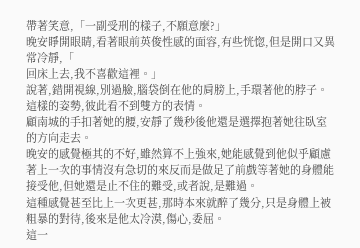帶著笑意,「一副受刑的樣子,不願意麼?」
晚安睜開眼睛,看著眼前英俊性感的面容,有些恍惚,但是開口又異常冷靜,「
回床上去,我不喜歡這裡。」
說著,錯開視線,別過臉,腦袋倒在他的肩膀上,手環著他的脖子。
這樣的姿勢,彼此看不到雙方的表情。
顧南城的手扣著她的腰,安靜了幾秒後他還是選擇抱著她往臥室的方向走去。
晚安的感覺極其的不好,雖然算不上強來,她能感覺到他似乎顧慮著上一次的事情沒有急切的來反而是做足了前戲等著她的身體能接受他,但她還是止不住的難受,或者說,是難過。
這種感覺甚至比上一次更甚,那時本來就醉了幾分,只是身體上被粗暴的對待,後來是他太冷漠,傷心,委屈。
這一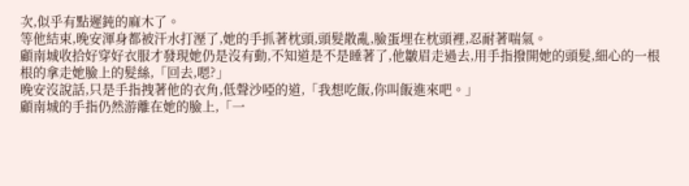次,似乎有點遲鈍的麻木了。
等他結束,晚安渾身都被汗水打溼了,她的手抓著枕頭,頭髮散亂,臉蛋埋在枕頭裡,忍耐著喘氣。
顧南城收拾好穿好衣服才發現她仍是沒有動,不知道是不是睡著了,他皺眉走過去,用手指撥開她的頭髮,細心的一根根的拿走她臉上的髮絲,「回去,嗯?」
晚安沒說話,只是手指拽著他的衣角,低聲沙啞的道,「我想吃飯,你叫飯進來吧。」
顧南城的手指仍然游離在她的臉上,「一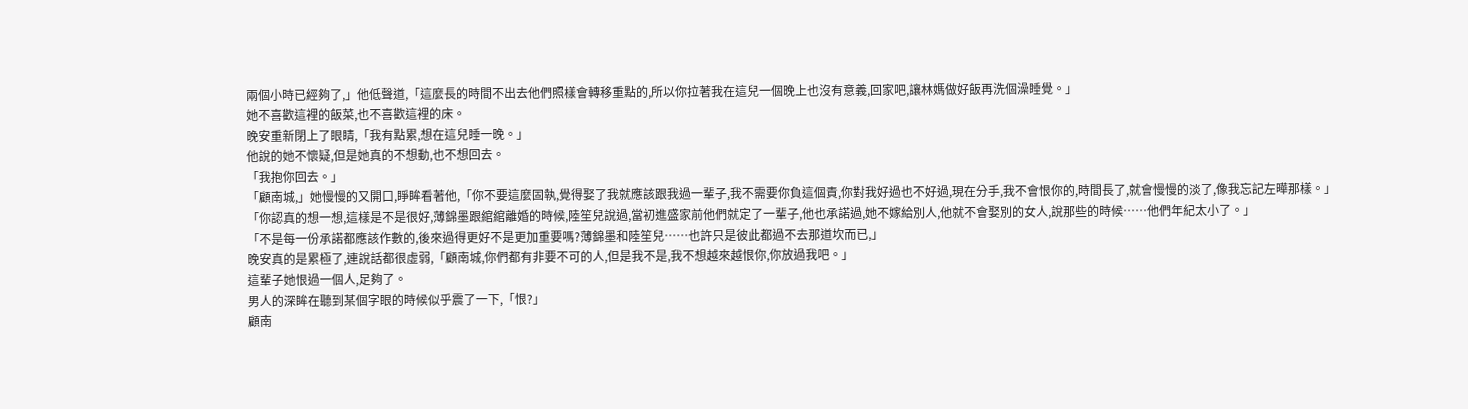兩個小時已經夠了,」他低聲道,「這麼長的時間不出去他們照樣會轉移重點的,所以你拉著我在這兒一個晚上也沒有意義,回家吧,讓林媽做好飯再洗個澡睡覺。」
她不喜歡這裡的飯菜,也不喜歡這裡的床。
晚安重新閉上了眼睛,「我有點累,想在這兒睡一晚。」
他說的她不懷疑,但是她真的不想動,也不想回去。
「我抱你回去。」
「顧南城,」她慢慢的又開口,睜眸看著他,「你不要這麼固執,覺得娶了我就應該跟我過一輩子,我不需要你負這個責,你對我好過也不好過,現在分手,我不會恨你的,時間長了,就會慢慢的淡了,像我忘記左曄那樣。」
「你認真的想一想,這樣是不是很好,薄錦墨跟綰綰離婚的時候,陸笙兒說過,當初進盛家前他們就定了一輩子,他也承諾過,她不嫁給別人,他就不會娶別的女人,說那些的時候……他們年紀太小了。」
「不是每一份承諾都應該作數的,後來過得更好不是更加重要嗎?薄錦墨和陸笙兒……也許只是彼此都過不去那道坎而已,」
晚安真的是累極了,連說話都很虛弱,「顧南城,你們都有非要不可的人,但是我不是,我不想越來越恨你,你放過我吧。」
這輩子她恨過一個人,足夠了。
男人的深眸在聽到某個字眼的時候似乎震了一下,「恨?」
顧南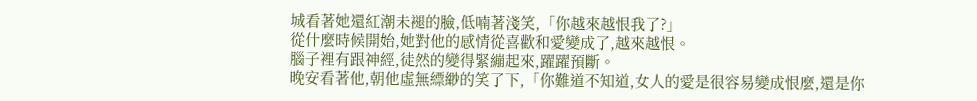城看著她還紅潮未褪的臉,低喃著淺笑,「你越來越恨我了?」
從什麼時候開始,她對他的感情從喜歡和愛變成了,越來越恨。
腦子裡有跟神經,徒然的變得緊繃起來,躍躍預斷。
晚安看著他,朝他虛無縹緲的笑了下,「你難道不知道,女人的愛是很容易變成恨麼,還是你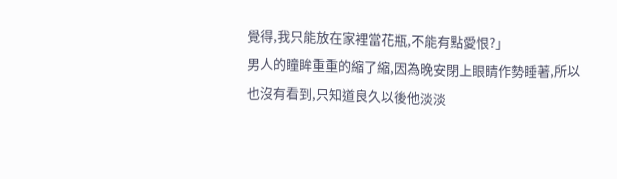覺得,我只能放在家裡當花瓶,不能有點愛恨?」
男人的瞳眸重重的縮了縮,因為晚安閉上眼睛作勢睡著,所以也沒有看到,只知道良久以後他淡淡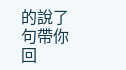的說了句帶你回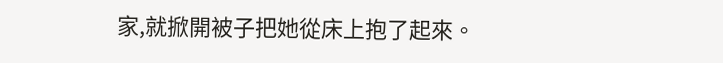家,就掀開被子把她從床上抱了起來。